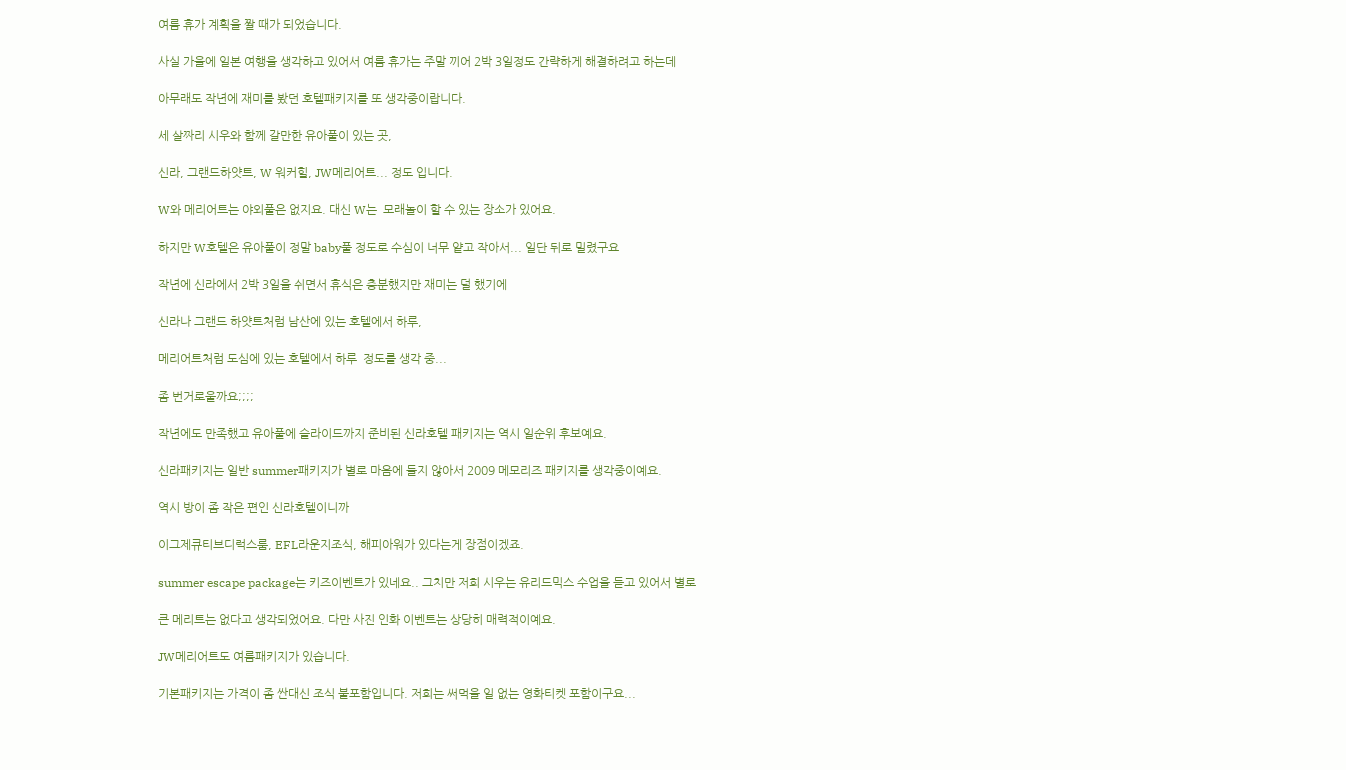여름 휴가 계획을 짤 때가 되었습니다.

사실 가을에 일본 여행을 생각하고 있어서 여름 휴가는 주말 끼어 2박 3일정도 간략하게 해결하려고 하는데

아무래도 작년에 재미를 봤던 호텔패키지를 또 생각중이랍니다.

세 살짜리 시우와 함께 갈만한 유아풀이 있는 곳,

신라, 그랜드하얏트, W 워커힐, JW메리어트... 정도 입니다.

W와 메리어트는 야외풀은 없지요. 대신 W는  모래놀이 할 수 있는 장소가 있어요.

하지만 W호텔은 유아풀이 정말 baby풀 정도로 수심이 너무 얕고 작아서... 일단 뒤로 밀렸구요

작년에 신라에서 2박 3일을 쉬면서 휴식은 충분했지만 재미는 덜 했기에

신라나 그랜드 하얏트처럼 남산에 있는 호텔에서 하루,

메리어트처럼 도심에 있는 호텔에서 하루  정도를 생각 중...

좀 번거로울까요;;;;

작년에도 만족했고 유아풀에 슬라이드까지 준비된 신라호텔 패키지는 역시 일순위 후보예요.

신라패키지는 일반 summer패키지가 별로 마음에 들지 않아서 2009 메모리즈 패키지를 생각중이예요.

역시 방이 좀 작은 편인 신라호텔이니까

이그제큐티브디럭스룸, EFL라운지조식, 해피아워가 있다는게 장점이겠죠.

summer escape package는 키즈이벤트가 있네요.. 그치만 저희 시우는 유리드믹스 수업을 듣고 있어서 별로

큰 메리트는 없다고 생각되었어요. 다만 사진 인화 이벤트는 상당히 매력적이예요.

JW메리어트도 여름패키지가 있습니다.

기본패키지는 가격이 좀 싼대신 조식 불포함입니다. 저희는 써먹을 일 없는 영화티켓 포함이구요...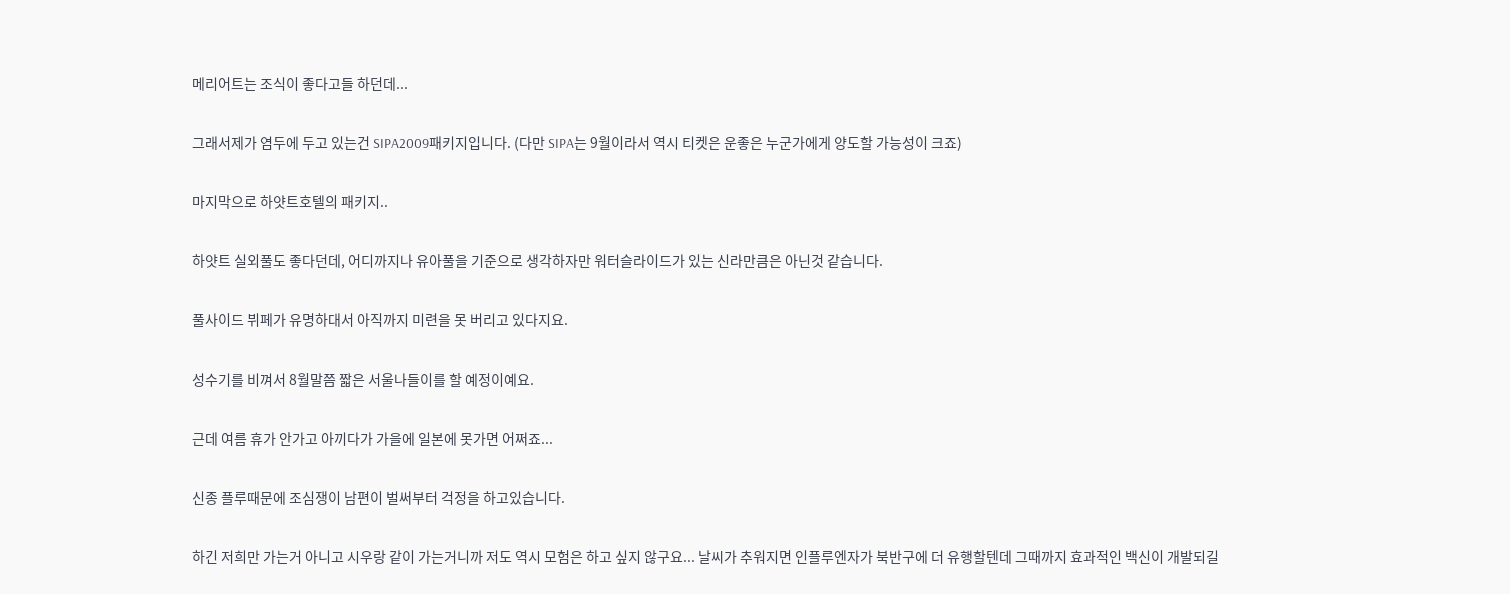메리어트는 조식이 좋다고들 하던데...

그래서제가 염두에 두고 있는건 SIPA2009패키지입니다. (다만 SIPA는 9월이라서 역시 티켓은 운좋은 누군가에게 양도할 가능성이 크죠)

마지막으로 하얏트호텔의 패키지..

하얏트 실외풀도 좋다던데, 어디까지나 유아풀을 기준으로 생각하자만 워터슬라이드가 있는 신라만큼은 아닌것 같습니다.

풀사이드 뷔페가 유명하대서 아직까지 미련을 못 버리고 있다지요.

성수기를 비껴서 8월말쯤 짧은 서울나들이를 할 예정이예요.

근데 여름 휴가 안가고 아끼다가 가을에 일본에 못가면 어쩌죠...

신종 플루때문에 조심쟁이 남편이 벌써부터 걱정을 하고있습니다.

하긴 저희만 가는거 아니고 시우랑 같이 가는거니까 저도 역시 모험은 하고 싶지 않구요... 날씨가 추워지면 인플루엔자가 북반구에 더 유행할텐데 그때까지 효과적인 백신이 개발되길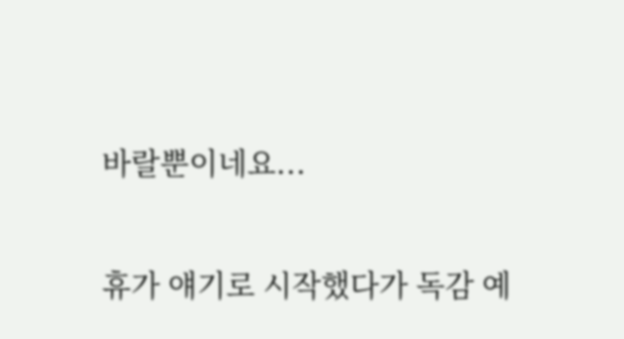바랄뿐이네요...

휴가 얘기로 시작했다가 독감 예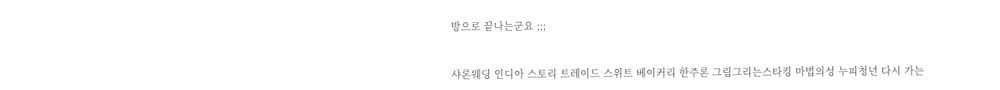방으로 끝나는군요 ;;;


샤론웨딩 인디아 스토리 트레이드 스위트 베이커리 한주론 그림그리는스타킹 마법의성 누피청년 다시 가는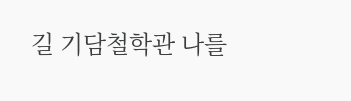길 기담철학관 나를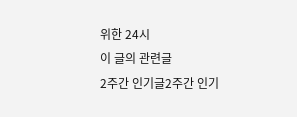위한 24시
이 글의 관련글
2주간 인기글2주간 인기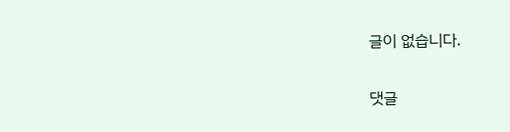글이 없습니다.

댓글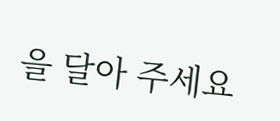을 달아 주세요